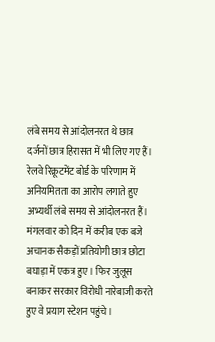लंबे समय से आंदोलनरत थे छात्र
दर्जनों छात्र हिरासत में भी लिए गए हैं। रेलवे रिक्रूटमेंट बोर्ड के परिणाम में अनियमितता का आरोप लगाते हुए अभ्यर्थी लंबे समय से आंदोलनरत हैं। मंगलवार को दिन में करीब एक बजे अचानक सैकड़ों प्रतियोगी छात्र छोटा बघाड़ा में एकत्र हुए। फिर जुलूस बनाकर सरकार विरोधी नारेबाजी करते हुए वे प्रयाग स्टेशन पहुंचे।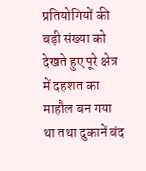प्रतियोगियों की बड़ी संख्या को देखते हुए पूरे क्षेत्र में दहशत का माहौल बन गया था तथा दुकानें बंद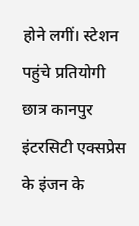होने लगीं। स्टेशन पहुंचे प्रतियोगी छात्र कानपुर इंटरसिटी एक्सप्रेस के इंजन के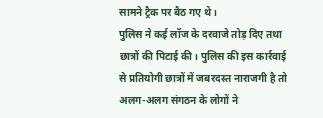सामने ट्रैक पर बैठ गए थे।
पुलिस ने कई लॉज के दरवाजे तोड़ दिए तथा छात्रों की पिटाई की। पुलिस की इस कार्रवाई से प्रतियोगी छात्रों में जबरदस्त नाराजगी है तो अलग-अलग संगठन के लोगों ने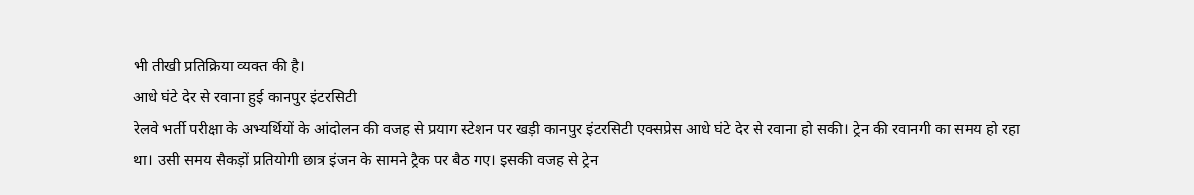भी तीखी प्रतिक्रिया व्यक्त की है।
आधे घंटे देर से रवाना हुई कानपुर इंटरसिटी
रेलवे भर्ती परीक्षा के अभ्यर्थियों के आंदोलन की वजह से प्रयाग स्टेशन पर खड़ी कानपुर इंटरसिटी एक्सप्रेस आधे घंटे देर से रवाना हो सकी। ट्रेन की रवानगी का समय हो रहा था। उसी समय सैकड़ों प्रतियोगी छात्र इंजन के सामने ट्रैक पर बैठ गए। इसकी वजह से ट्रेन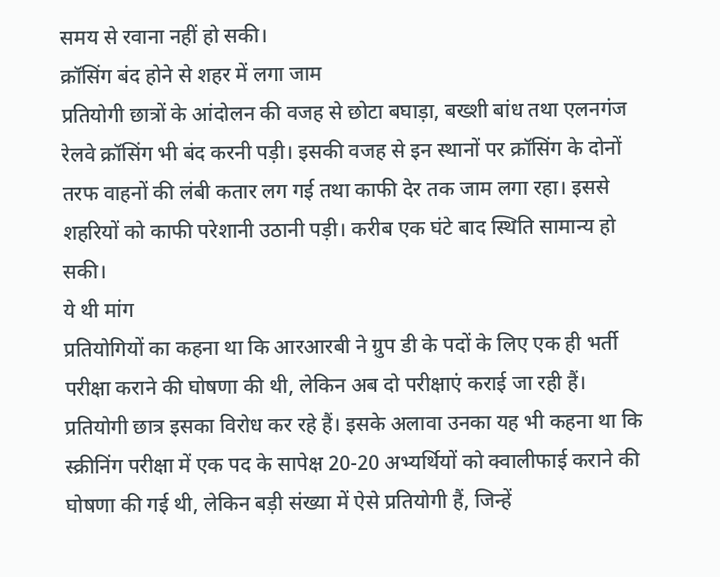समय से रवाना नहीं हो सकी।
क्रॉसिंग बंद होने से शहर में लगा जाम
प्रतियोगी छात्रों के आंदोलन की वजह से छोटा बघाड़ा, बख्शी बांध तथा एलनगंज रेलवे क्रॉसिंग भी बंद करनी पड़ी। इसकी वजह से इन स्थानों पर क्रॉसिंग के दोनों तरफ वाहनों की लंबी कतार लग गई तथा काफी देर तक जाम लगा रहा। इससे शहरियों को काफी परेशानी उठानी पड़ी। करीब एक घंटे बाद स्थिति सामान्य हो सकी।
ये थी मांग
प्रतियोगियों का कहना था कि आरआरबी ने ग्रुप डी के पदों के लिए एक ही भर्ती परीक्षा कराने की घोषणा की थी, लेकिन अब दो परीक्षाएं कराई जा रही हैं। प्रतियोगी छात्र इसका विरोध कर रहे हैं। इसके अलावा उनका यह भी कहना था कि स्क्रीनिंग परीक्षा में एक पद के सापेक्ष 20-20 अभ्यर्थियों को क्वालीफाई कराने की घोषणा की गई थी, लेकिन बड़ी संख्या में ऐसे प्रतियोगी हैं, जिन्हें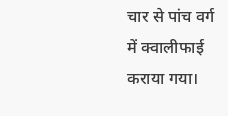चार से पांच वर्ग में क्वालीफाई कराया गया।